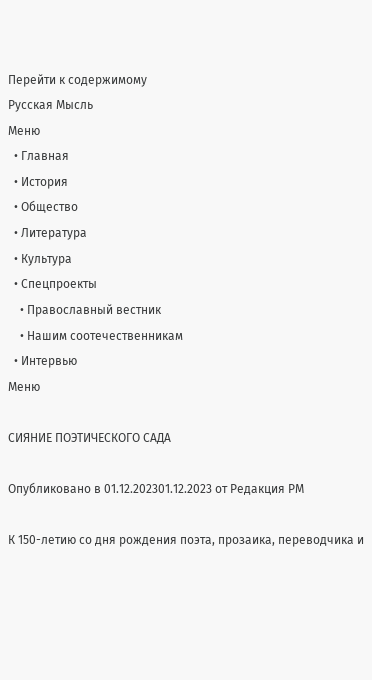Перейти к содержимому
Русская Мысль
Меню
  • Главная
  • История
  • Общество
  • Литература
  • Культура
  • Спецпроекты
    • Православный вестник
    • Нашим соотечественникам
  • Интервью
Меню

СИЯНИЕ ПОЭТИЧЕСКОГО САДА

Опубликовано в 01.12.202301.12.2023 от Редакция РМ

К 150-летию со дня рождения поэта, прозаика, переводчика и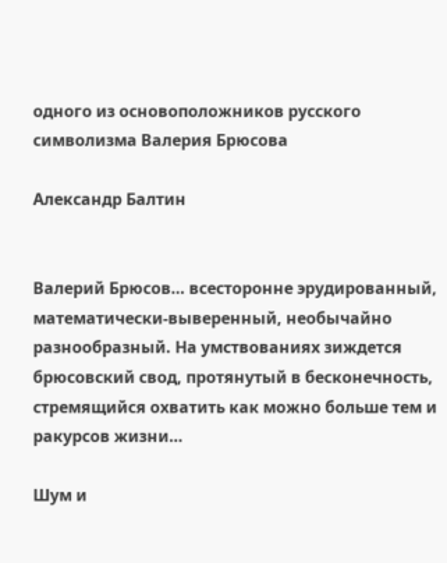одного из основоположников русского символизма Валерия Брюсова

Александр Балтин


Валерий Брюсов… всесторонне эрудированный, математически-выверенный, необычайно разнообразный. На умствованиях зиждется брюсовский свод, протянутый в бесконечность, стремящийся охватить как можно больше тем и ракурсов жизни…

Шум и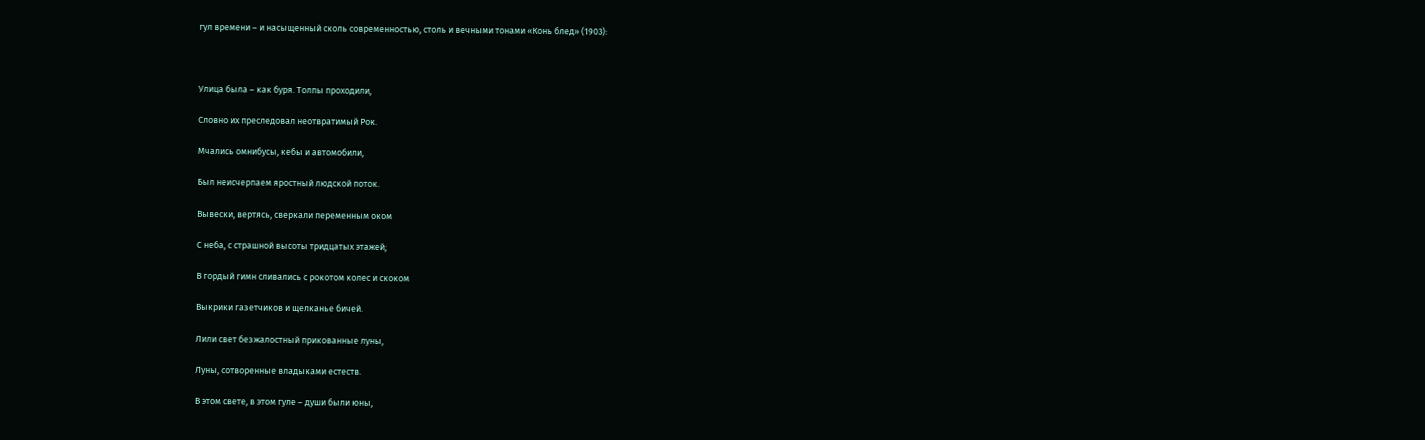гул времени – и насыщенный сколь современностью, столь и вечными тонами «Конь блед» (1903):



Улица была – как буря. Толпы проходили,

Словно их преследовал неотвратимый Рок.

Мчались омнибусы, кебы и автомобили,

Был неисчерпаем яростный людской поток.

Вывески, вертясь, сверкали переменным оком

С неба, с страшной высоты тридцатых этажей;

В гордый гимн сливались с рокотом колес и скоком

Выкрики газетчиков и щелканье бичей.

Лили свет безжалостный прикованные луны,

Луны, сотворенные владыками естеств.

В этом свете, в этом гуле – души были юны,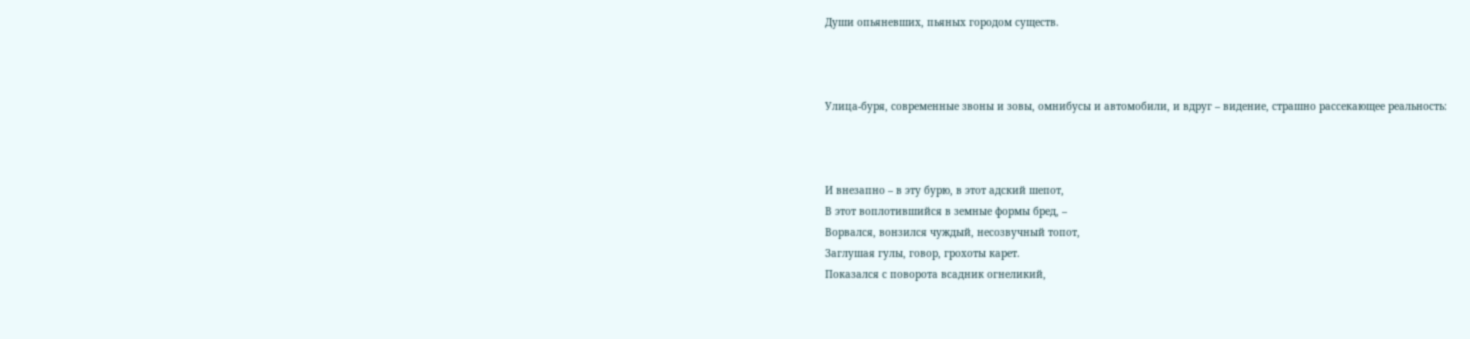Души опьяневших, пьяных городом существ.



Улица-буря, современные звоны и зовы, омнибусы и автомобили, и вдруг – видение, страшно рассекающее реальность:



И внезапно – в эту бурю, в этот адский шепот,
В этот воплотившийся в земные формы бред, –
Ворвался, вонзился чуждый, несозвучный топот,
Заглушая гулы, говор, грохоты карет.
Показался с поворота всадник огнеликий,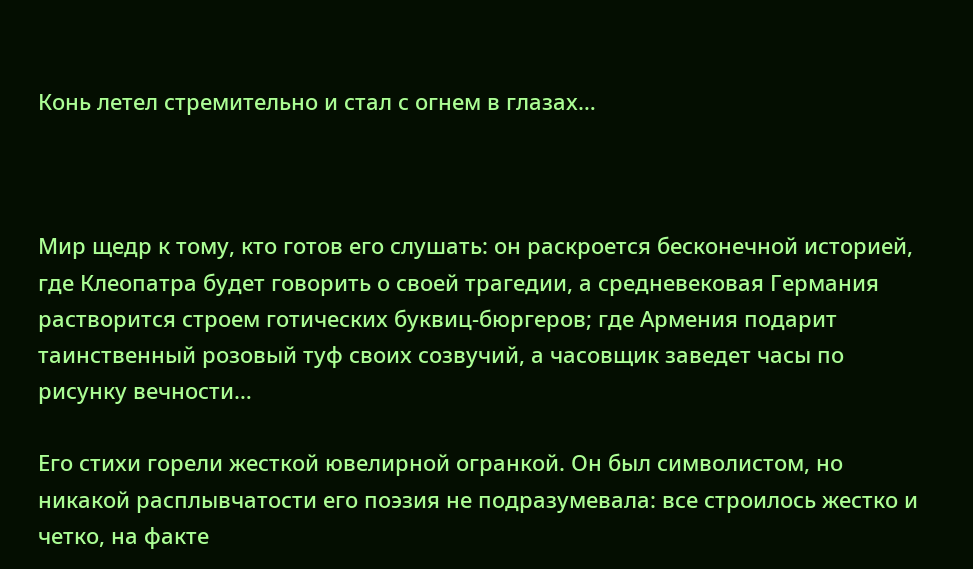Конь летел стремительно и стал с огнем в глазах…



Мир щедр к тому, кто готов его слушать: он раскроется бесконечной историей, где Клеопатра будет говорить о своей трагедии, а средневековая Германия растворится строем готических буквиц-бюргеров; где Армения подарит таинственный розовый туф своих созвучий, а часовщик заведет часы по рисунку вечности…

Его стихи горели жесткой ювелирной огранкой. Он был символистом, но никакой расплывчатости его поэзия не подразумевала: все строилось жестко и четко, на факте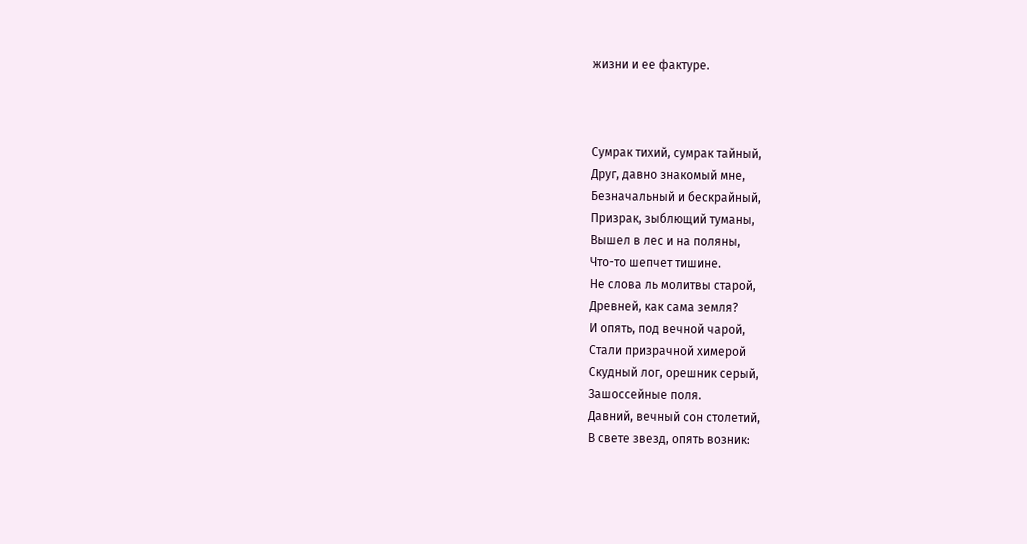жизни и ее фактуре.



Сумрак тихий, сумрак тайный,
Друг, давно знакомый мне,
Безначальный и бескрайный,
Призрак, зыблющий туманы,
Вышел в лес и на поляны,
Что-то шепчет тишине.
Не слова ль молитвы старой,
Древней, как сама земля?
И опять, под вечной чарой,
Стали призрачной химерой
Скудный лог, орешник серый,
Зашоссейные поля.
Давний, вечный сон столетий,
В свете звезд, опять возник: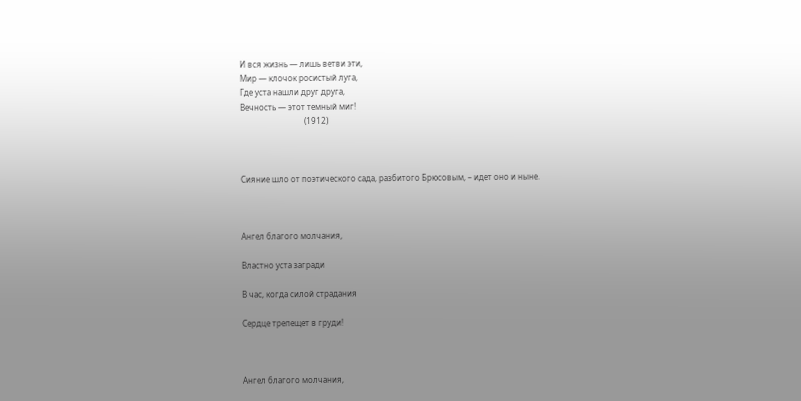И вся жизнь — лишь ветви эти,
Мир — клочок росистый луга,
Где уста нашли друг друга,
Вечность — этот темный миг!
                                (1912)



Сияние шло от поэтического сада, разбитого Брюсовым, – идет оно и ныне.



Ангел благого молчания,

Властно уста загради

В час, когда силой страдания

Сердце трепещет в груди!



Ангел благого молчания,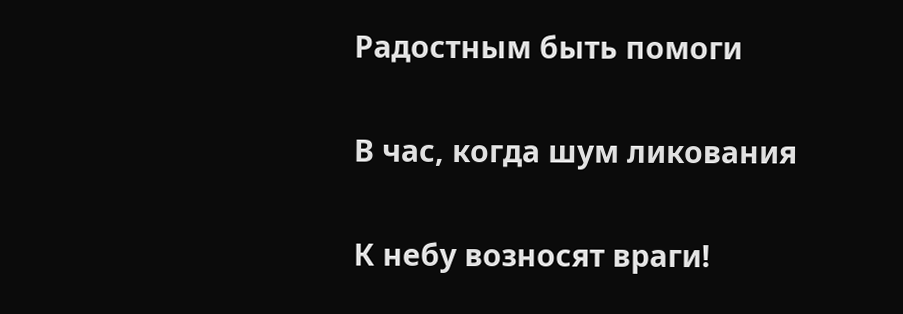Радостным быть помоги

В час, когда шум ликования

К небу возносят враги!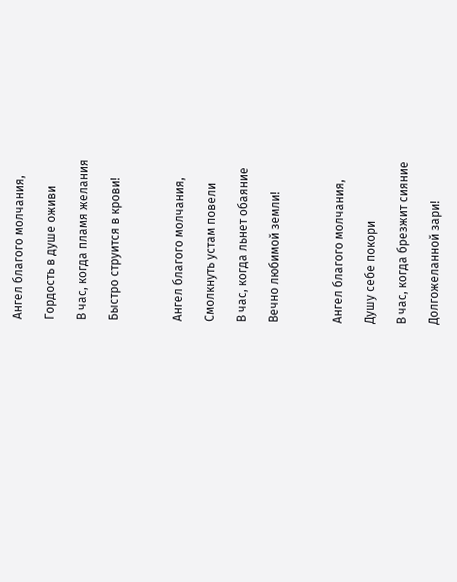Ангел благого молчания,

Гордость в душе оживи

В час, когда пламя желания

Быстро струится в крови!



Ангел благого молчания,

Смолкнуть устам повели

В час, когда льнет обаяние

Вечно любимой земли!



Ангел благого молчания,

Душу себе покори

В час, когда брезжит сияние

Долгожеланной зари!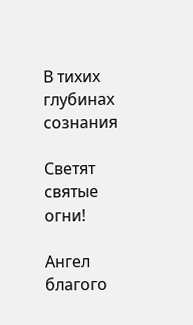В тихих глубинах сознания

Светят святые огни!

Ангел благого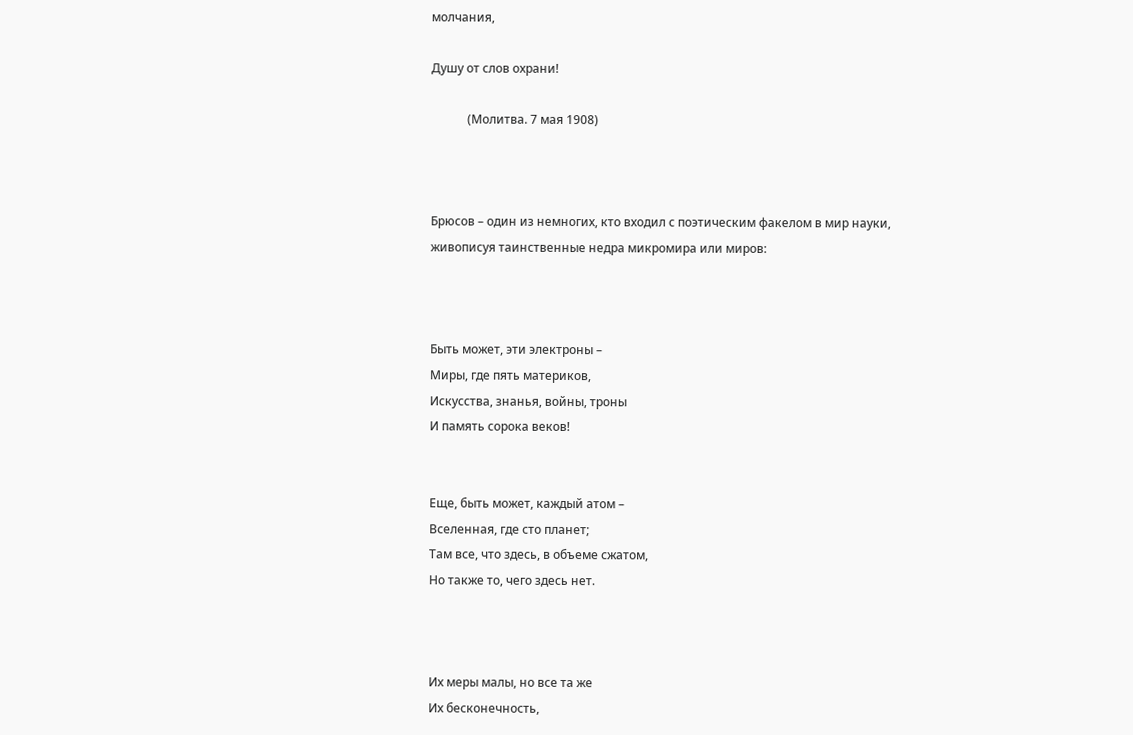молчания,

Душу от слов охрани!

            (Молитва. 7 мая 1908)



Брюсов – один из немногих, кто входил с поэтическим факелом в мир науки, живописуя таинственные недра микромира или миров:



Быть может, эти электроны –
Миры, где пять материков,
Искусства, знанья, войны, троны
И память сорока веков!


Еще, быть может, каждый атом –
Вселенная, где сто планет;
Там все, что здесь, в объеме сжатом,
Но также то, чего здесь нет.



Их меры малы, но все та же
Их бесконечность,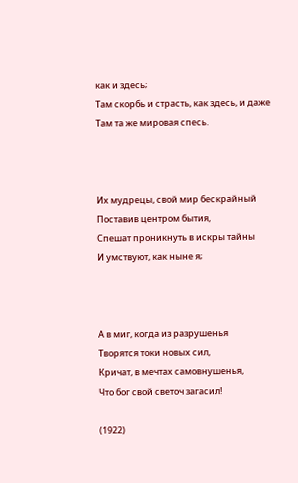как и здесь;
Там скорбь и страсть, как здесь, и даже
Там та же мировая спесь.



Их мудрецы, свой мир бескрайный
Поставив центром бытия,
Спешат проникнуть в искры тайны
И умствуют, как ныне я;



А в миг, когда из разрушенья
Творятся токи новых сил,
Кричат, в мечтах самовнушенья,
Что бог свой светоч загасил!

(1922)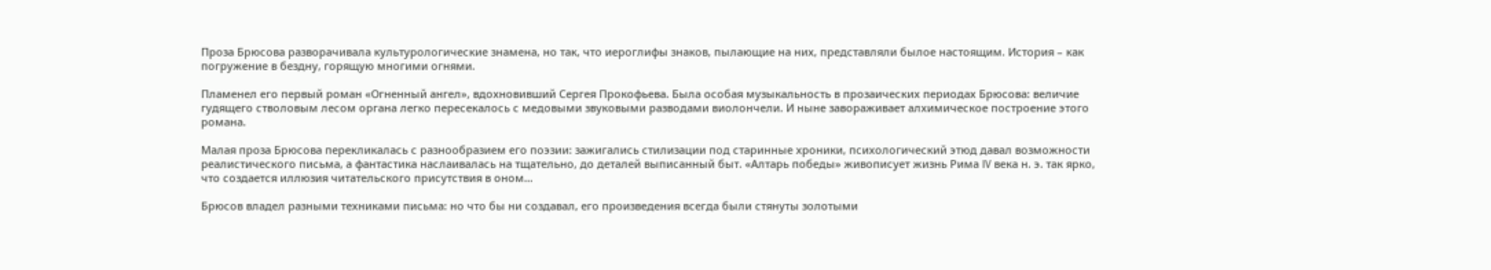Проза Брюсова разворачивала культурологические знамена, но так, что иероглифы знаков, пылающие на них, представляли былое настоящим. История – как погружение в бездну, горящую многими огнями.

Пламенел его первый роман «Огненный ангел», вдохновивший Сергея Прокофьева. Была особая музыкальность в прозаических периодах Брюсова: величие гудящего стволовым лесом органа легко пересекалось с медовыми звуковыми разводами виолончели. И ныне завораживает алхимическое построение этого романа.

Малая проза Брюсова перекликалась с разнообразием его поэзии: зажигались стилизации под старинные хроники, психологический этюд давал возможности реалистического письма, а фантастика наслаивалась на тщательно, до деталей выписанный быт. «Алтарь победы» живописует жизнь Рима IV века н. э. так ярко, что создается иллюзия читательского присутствия в оном…

Брюсов владел разными техниками письма: но что бы ни создавал, его произведения всегда были стянуты золотыми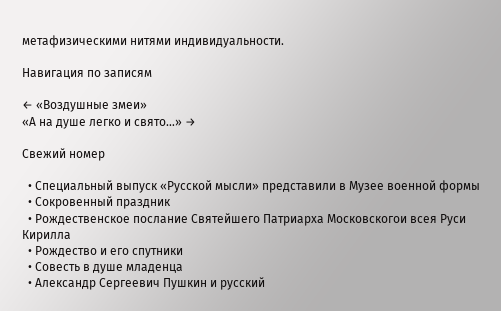метафизическими нитями индивидуальности.

Навигация по записям

← «Воздушные змеи»
«А на душе легко и свято…» →

Свежий номер

  • Специальный выпуск «Русской мысли» представили в Музее военной формы
  • Сокровенный праздник
  • Рождественское послание Святейшего Патриарха Московскогои всея Руси Кирилла
  • Рождество и его спутники
  • Совесть в душе младенца
  • Александр Сергеевич Пушкин и русский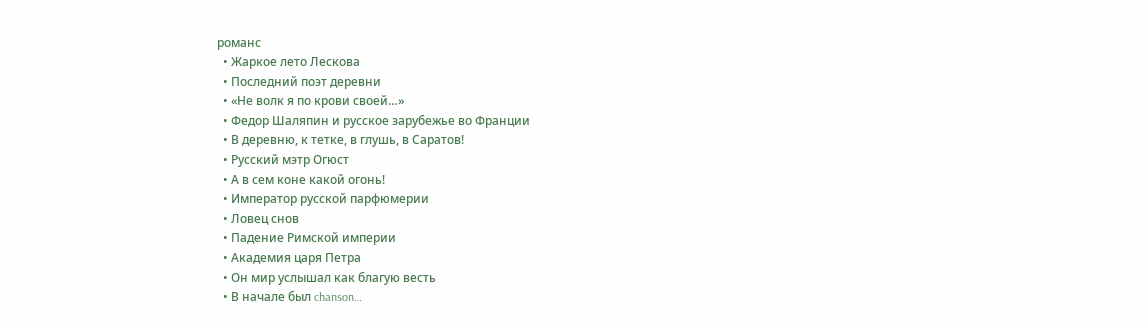романс
  • Жаркое лето Лескова
  • Последний поэт деревни
  • «Не волк я по крови своей…»
  • Федор Шаляпин и русское зарубежье во Франции
  • В деревню, к тетке, в глушь, в Саратов!
  • Русский мэтр Огюст
  • А в сем коне какой огонь!
  • Император русской парфюмерии
  • Ловец снов
  • Падение Римской империи
  • Академия царя Петра
  • Он мир услышал как благую весть
  • В начале был chanson…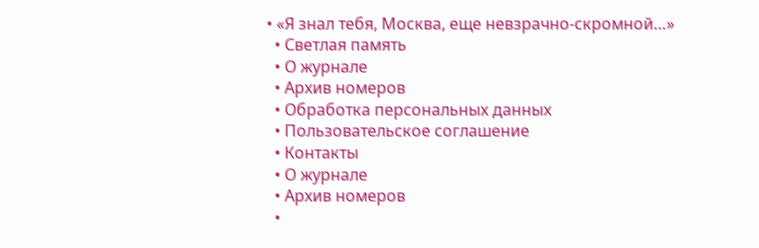• «Я знал тебя, Москва, еще невзрачно-скромной…»
  • Светлая память
  • О журнале
  • Архив номеров
  • Обработка персональных данных
  • Пользовательское соглашение
  • Контакты
  • О журнале
  • Архив номеров
  •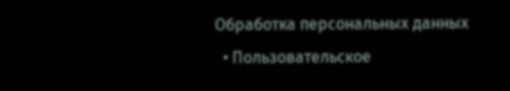Обработка персональных данных
  • Пользовательское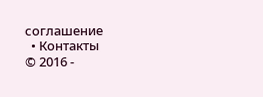соглашение
  • Контакты
© 2016 -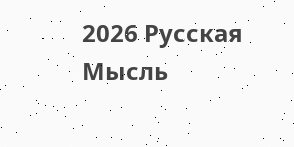2026 Русская Мысль